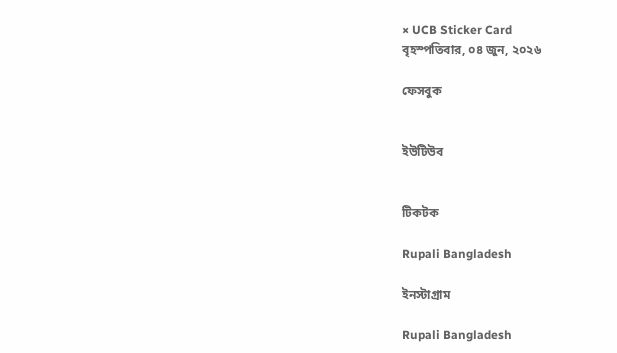× UCB Sticker Card
বৃহস্পতিবার, ০৪ জুন, ২০২৬

ফেসবুক


ইউটিউব


টিকটক

Rupali Bangladesh

ইনস্টাগ্রাম

Rupali Bangladesh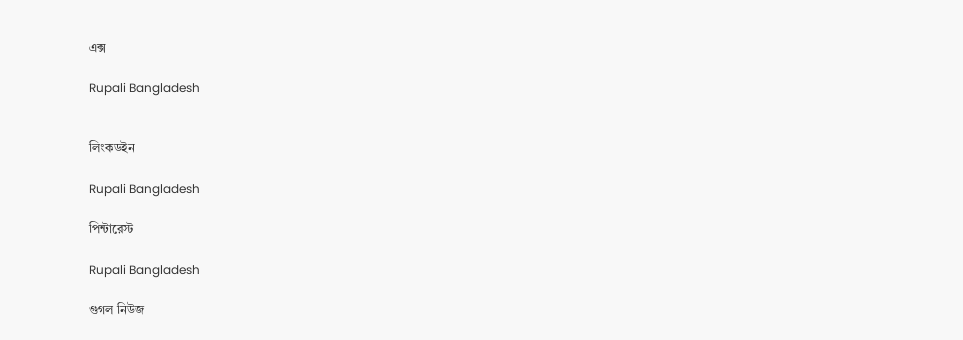এক্স

Rupali Bangladesh


লিংকডইন

Rupali Bangladesh

পিন্টারেস্ট

Rupali Bangladesh

গুগল নিউজ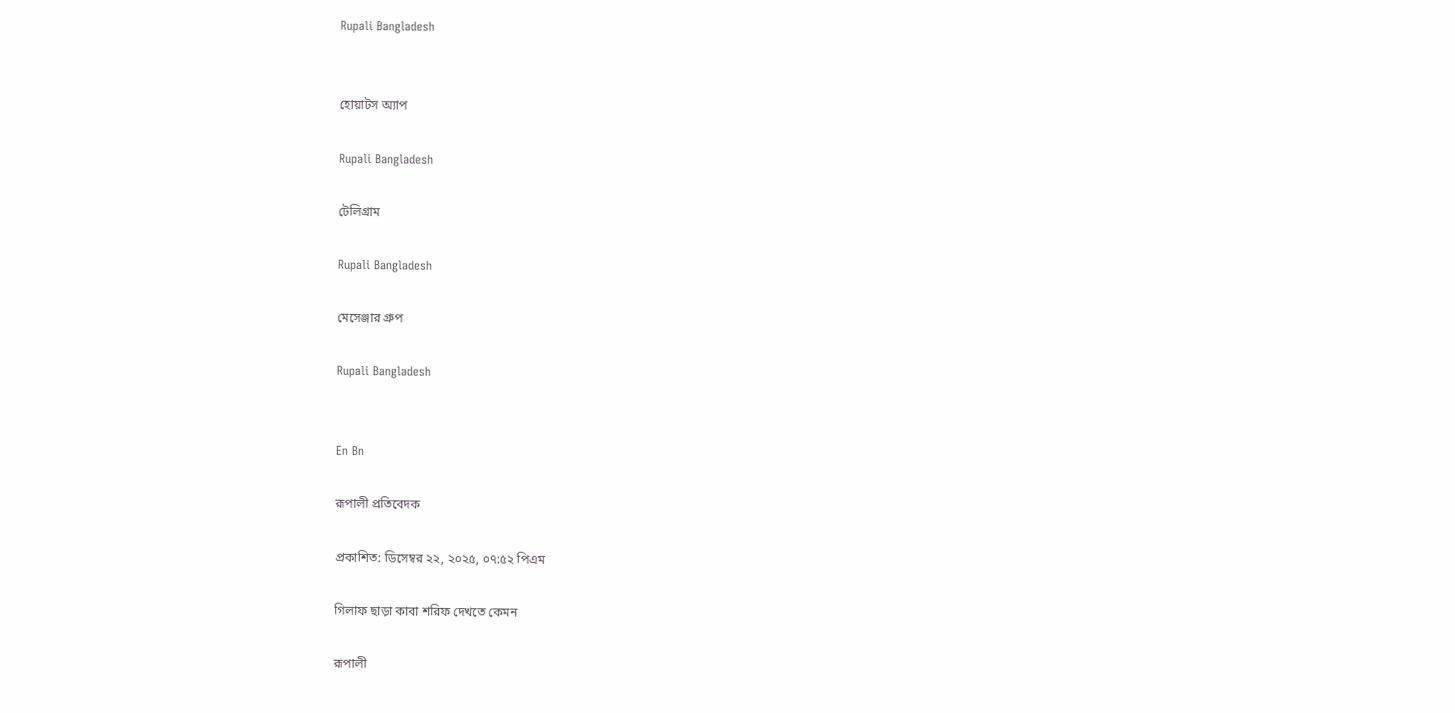Rupali Bangladesh


হোয়াটস অ্যাপ

Rupali Bangladesh

টেলিগ্রাম

Rupali Bangladesh

মেসেঞ্জার গ্রুপ

Rupali Bangladesh


En Bn

রূপালী প্রতিবেদক

প্রকাশিত: ডিসেম্বর ২২, ২০২৫, ০৭:৫২ পিএম

গিলাফ ছাড়া কাবা শরিফ দেখতে কেমন

রূপালী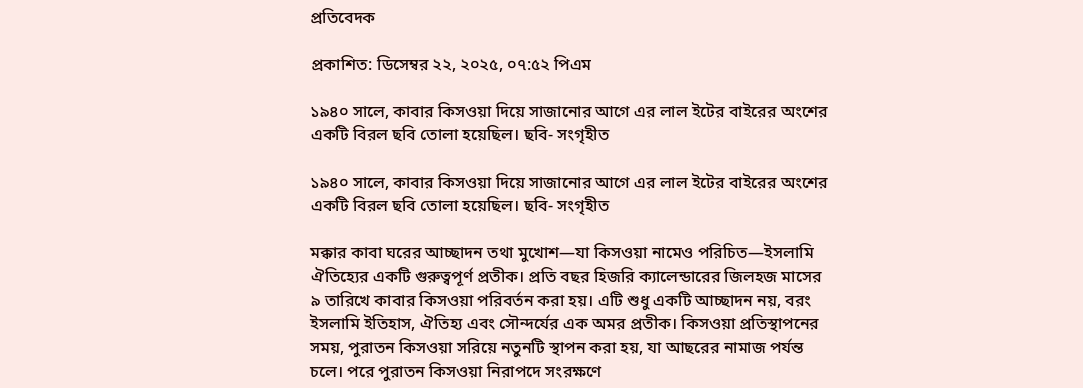প্রতিবেদক

প্রকাশিত: ডিসেম্বর ২২, ২০২৫, ০৭:৫২ পিএম

১৯৪০ সালে, কাবার কিসওয়া দিয়ে সাজানোর আগে এর লাল ইটের বাইরের অংশের একটি বিরল ছবি তোলা হয়েছিল। ছবি- সংগৃহীত

১৯৪০ সালে, কাবার কিসওয়া দিয়ে সাজানোর আগে এর লাল ইটের বাইরের অংশের একটি বিরল ছবি তোলা হয়েছিল। ছবি- সংগৃহীত

মক্কার কাবা ঘরের আচ্ছাদন তথা মুখোশ—যা কিসওয়া নামেও পরিচিত—ইসলামি ঐতিহ্যের একটি গুরুত্বপূর্ণ প্রতীক। প্রতি বছর হিজরি ক্যালেন্ডারের জিলহজ মাসের ৯ তারিখে কাবার কিসওয়া পরিবর্তন করা হয়। এটি শুধু একটি আচ্ছাদন নয়, বরং ইসলামি ইতিহাস, ঐতিহ্য এবং সৌন্দর্যের এক অমর প্রতীক। কিসওয়া প্রতিস্থাপনের সময়, পুরাতন কিসওয়া সরিয়ে নতুনটি স্থাপন করা হয়, যা আছরের নামাজ পর্যন্ত চলে। পরে পুরাতন কিসওয়া নিরাপদে সংরক্ষণে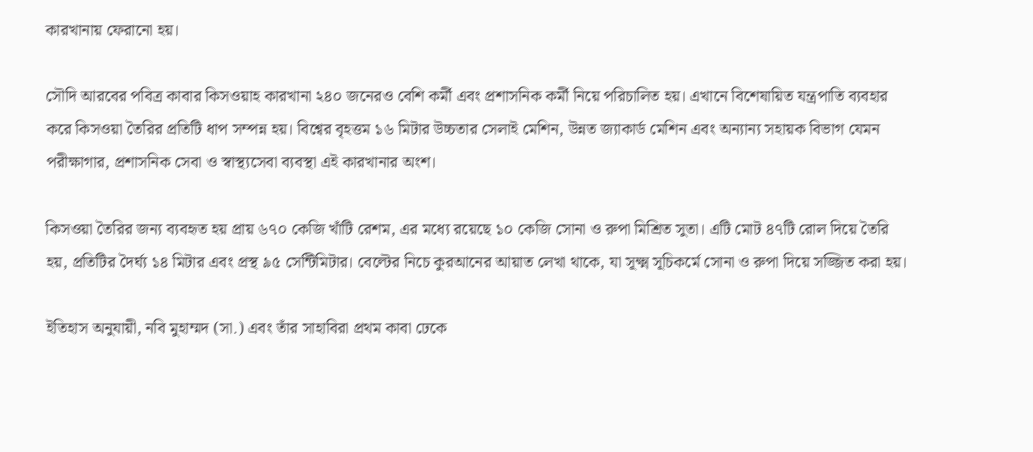কারখানায় ফেরানো হয়।

সৌদি আরবের পবিত্র কাবার কিসওয়াহ কারখানা ২৪০ জনেরও বেশি কর্মী এবং প্রশাসনিক কর্মী নিয়ে পরিচালিত হয়। এখানে বিশেষায়িত যন্ত্রপাতি ব্যবহার করে কিসওয়া তৈরির প্রতিটি ধাপ সম্পন্ন হয়। বিশ্বের বৃহত্তম ১৬ মিটার উচ্চতার সেলাই মেশিন, উন্নত জ্যাকার্ড মেশিন এবং অন্যান্য সহায়ক বিভাগ যেমন পরীক্ষাগার, প্রশাসনিক সেবা ও স্বাস্থ্যসেবা ব্যবস্থা এই কারখানার অংশ।

কিসওয়া তৈরির জন্য ব্যবহৃত হয় প্রায় ৬৭০ কেজি খাঁটি রেশম, এর মধ্যে রয়েছে ১০ কেজি সোনা ও রুপা মিশ্রিত সুতা। এটি মোট ৪৭টি রোল দিয়ে তৈরি হয়, প্রতিটির দৈর্ঘ্য ১৪ মিটার এবং প্রস্থ ৯৫ সেন্টিমিটার। বেল্টের নিচে কুরআনের আয়াত লেখা থাকে, যা সূক্ষ্ম সূচিকর্মে সোনা ও রুপা দিয়ে সজ্জিত করা হয়।

ইতিহাস অনুযায়ী, নবি মুহাম্মদ (সা.) এবং তাঁর সাহাবিরা প্রথম কাবা ঢেকে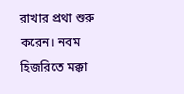রাখার প্রথা শুরু করেন। নবম হিজরিতে মক্কা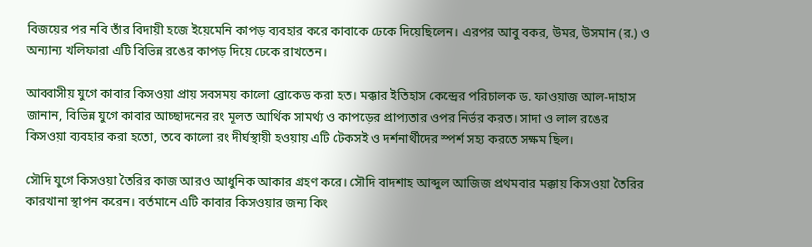বিজয়ের পর নবি তাঁর বিদায়ী হজে ইয়েমেনি কাপড় ব্যবহার করে কাবাকে ঢেকে দিয়েছিলেন। এরপর আবু বকর, উমর, উসমান (র.) ও অন্যান্য খলিফারা এটি বিভিন্ন রঙের কাপড় দিয়ে ঢেকে রাখতেন।

আব্বাসীয় যুগে কাবার কিসওয়া প্রায় সবসময় কালো ব্রোকেড করা হত। মক্কার ইতিহাস কেন্দ্রের পরিচালক ড. ফাওয়াজ আল-দাহাস জানান, বিভিন্ন যুগে কাবার আচ্ছাদনের রং মূলত আর্থিক সামর্থ্য ও কাপড়ের প্রাপ্যতার ওপর নির্ভর করত। সাদা ও লাল রঙের কিসওয়া ব্যবহার করা হতো, তবে কালো রং দীর্ঘস্থায়ী হওয়ায় এটি টেকসই ও দর্শনার্থীদের স্পর্শ সহ্য করতে সক্ষম ছিল।

সৌদি যুগে কিসওয়া তৈরির কাজ আরও আধুনিক আকার গ্রহণ করে। সৌদি বাদশাহ আব্দুল আজিজ প্রথমবার মক্কায় কিসওয়া তৈরির কারখানা স্থাপন করেন। বর্তমানে এটি কাবার কিসওয়ার জন্য কিং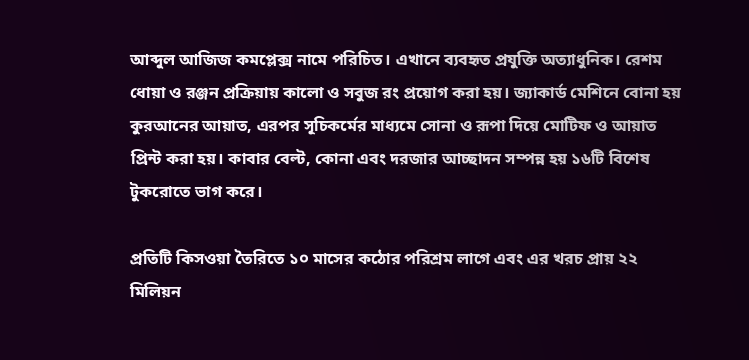আব্দুল আজিজ কমপ্লেক্স নামে পরিচিত। এখানে ব্যবহৃত প্রযুক্তি অত্যাধুনিক। রেশম ধোয়া ও রঞ্জন প্রক্রিয়ায় কালো ও সবুজ রং প্রয়োগ করা হয়। জ্যাকার্ড মেশিনে বোনা হয় কুরআনের আয়াত, এরপর সূচিকর্মের মাধ্যমে সোনা ও রূপা দিয়ে মোটিফ ও আয়াত প্রিন্ট করা হয়। কাবার বেল্ট, কোনা এবং দরজার আচ্ছাদন সম্পন্ন হয় ১৬টি বিশেষ টুকরোতে ভাগ করে।

প্রতিটি কিসওয়া তৈরিতে ১০ মাসের কঠোর পরিশ্রম লাগে এবং এর খরচ প্রায় ২২ মিলিয়ন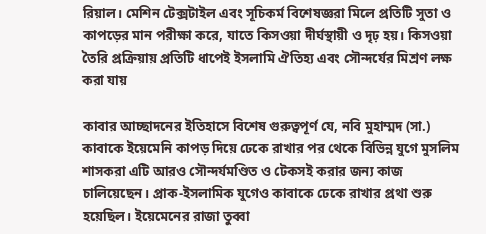রিয়াল। মেশিন টেক্সটাইল এবং সূচিকর্ম বিশেষজ্ঞরা মিলে প্রতিটি সুতা ও কাপড়ের মান পরীক্ষা করে, যাতে কিসওয়া দীর্ঘস্থায়ী ও দৃঢ় হয়। কিসওয়া তৈরি প্রক্রিয়ায় প্রতিটি ধাপেই ইসলামি ঐতিহ্য এবং সৌন্দর্যের মিশ্রণ লক্ষ করা যায়

কাবার আচ্ছাদনের ইতিহাসে বিশেষ গুরুত্বপূর্ণ যে, নবি মুহাম্মদ (সা.) কাবাকে ইয়েমেনি কাপড় দিয়ে ঢেকে রাখার পর থেকে বিভিন্ন যুগে মুসলিম শাসকরা এটি আরও সৌন্দর্যমণ্ডিত ও টেকসই করার জন্য কাজ চালিয়েছেন। প্রাক-ইসলামিক যুগেও কাবাকে ঢেকে রাখার প্রথা শুরু হয়েছিল। ইয়েমেনের রাজা তুব্বা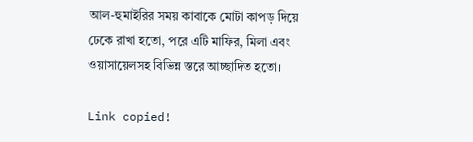আল-হুমাইরির সময় কাবাকে মোটা কাপড় দিয়ে ঢেকে রাখা হতো, পরে এটি মাফির, মিলা এবং ওয়াসায়েলসহ বিভিন্ন স্তরে আচ্ছাদিত হতো।

Link copied!